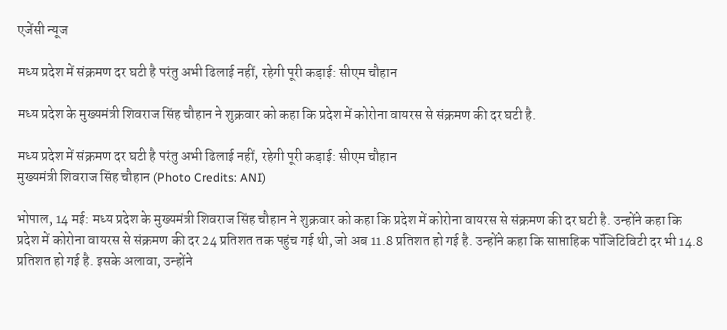एजेंसी न्यूज

मध्य प्रदेश में संक्रमण दर घटी है परंतु अभी ढिलाई नहीं, रहेगी पूरी कड़ाई: सीएम चौहान

मध्य प्रदेश के मुख्यमंत्री शिवराज सिंह चौहान ने शुक्रवार को कहा कि प्रदेश में कोरोना वायरस से संक्रमण की दर घटी है.

मध्य प्रदेश में संक्रमण दर घटी है परंतु अभी ढिलाई नहीं, रहेगी पूरी कड़ाई: सीएम चौहान
मुख्यमंत्री शिवराज सिंह चौहान (Photo Credits: ANI)

भोपाल, 14 मई: मध्य प्रदेश के मुख्यमंत्री शिवराज सिंह चौहान ने शुक्रवार को कहा कि प्रदेश में कोरोना वायरस से संक्रमण की दर घटी है. उन्होंने कहा कि प्रदेश में कोरोना वायरस से संक्रमण की दर 24 प्रतिशत तक पहुंच गई थी, जो अब 11.8 प्रतिशत हो गई है. उन्होंने कहा कि साप्ताहिक पॉजिटिविटी दर भी 14.8 प्रतिशत हो गई है. इसके अलावा, उन्होंने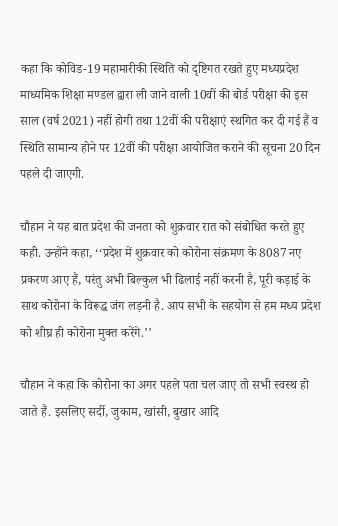कहा कि कोविड-19 महामारीकी स्थिति को दृष्टिगत रखते हुए मध्यप्रदेश माध्यमिक शिक्षा मण्डल द्वारा ली जाने वाली 10वीं की बोर्ड परीक्षा की इस साल (वर्ष 2021) नहीं होगी तथा 12वीं की परीक्षाएं स्थगित कर दी गई हैं व स्थिति सामान्य होने पर 12वीं की परीक्षा आयोजित कराने की सूचना 20 दिन पहले दी जाएगी.

चौहान ने यह बात प्रदेश की जनता को शुक्रवार रात को संबोधित करते हुए कही. उन्होंने कहा, ‘‘प्रदेश में शुक्रवार को कोरोना संक्रमण के 8087 नए प्रकरण आए हैं, परंतु अभी बिल्कुल भी ढिलाई नहीं करनी है, पूरी कड़ाई के साथ कोरोना के विरूद्ध जंग लड़नी है. आप सभी के सहयोग से हम मध्य प्रदेश को शीघ्र ही कोरोना मुक्त करेंगे.’’

चौहान ने कहा कि कोरोना का अगर पहले पता चल जाए तो सभी स्वस्थ हो जाते हैं. इसलिए सर्दी, जुकाम, खांसी, बुखार आदि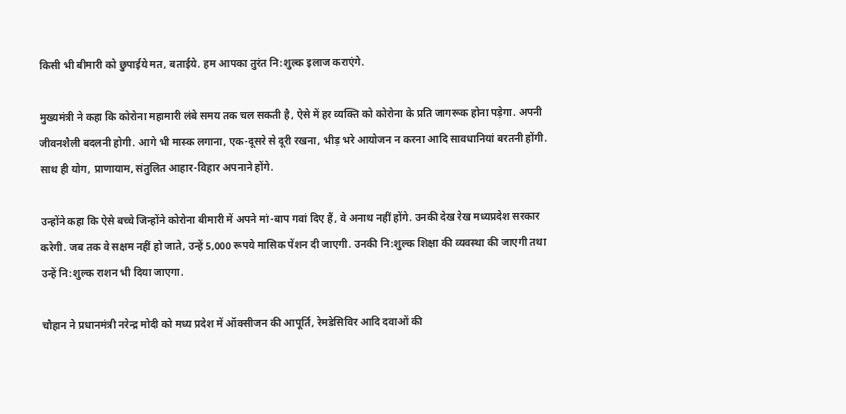किसी भी बीमारी को छुपाईये मत, बताईये. हम आपका तुरंत नि:शुल्क इलाज कराएंगे.

मुख्यमंत्री ने कहा कि कोरोना महामारी लंबे समय तक चल सकती है, ऐसे में हर व्यक्ति को कोरोना के प्रति जागरूक होना पड़ेगा. अपनी जीवनशैली बदलनी होगी. आगे भी मास्क लगाना, एक-दूसरे से दूरी रखना, भीड़ भरे आयोजन न करना आदि सावधानियां बरतनी होंगी. साथ ही योग, प्राणायाम, संतुलित आहार-विहार अपनाने होंगे.

उन्होंने कहा कि ऐसे बच्चे जिन्होंने कोरोना बीमारी में अपने मां-बाप गवां दिए हैं, वे अनाथ नहीं होंगे. उनकी देख रेख मध्यप्रदेश सरकार करेगी. जब तक वे सक्षम नहीं हो जाते, उन्हें 5,000 रूपये मासिक पेंशन दी जाएगी. उनकी नि:शुल्क शिक्षा की व्यवस्था की जाएगी तथा उन्हें नि:शुल्क राशन भी दिया जाएगा.

चौहान ने प्रधानमंत्री नरेन्द्र मोदी को मध्य प्रदेश में ऑक्सीजन की आपूर्ति, रेमडेसिविर आदि दवाओं की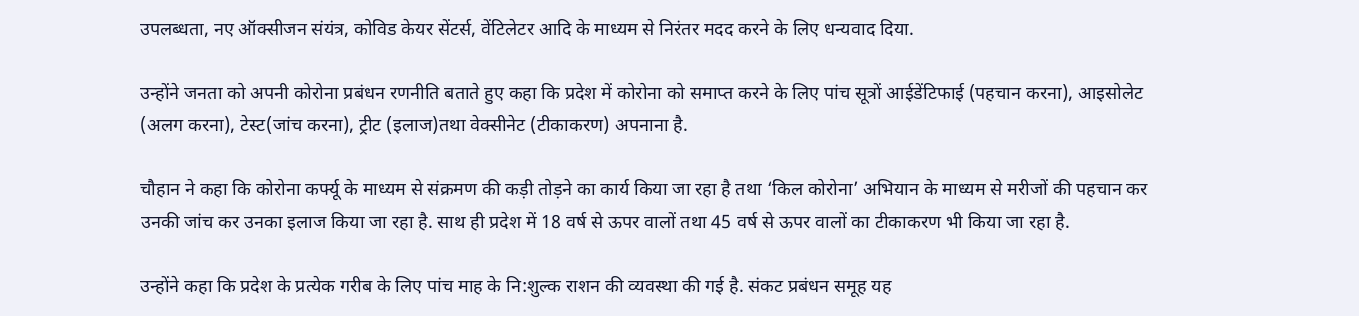उपलब्धता, नए ऑक्सीजन संयंत्र, कोविड केयर सेंटर्स, वेंटिलेटर आदि के माध्यम से निरंतर मदद करने के लिए धन्यवाद दिया.

उन्होंने जनता को अपनी कोरोना प्रबंधन रणनीति बताते हुए कहा कि प्रदेश में कोरोना को समाप्त करने के लिए पांच सूत्रों आईडेंटिफाई (पहचान करना), आइसोलेट (अलग करना), टेस्ट(जांच करना), ट्रीट (इलाज)तथा वेक्सीनेट (टीकाकरण) अपनाना है.

चौहान ने कहा कि कोरोना कर्फ्यू के माध्यम से संक्रमण की कड़ी तोड़ने का कार्य किया जा रहा है तथा ‘किल कोरोना’ अभियान के माध्यम से मरीजों की पहचान कर उनकी जांच कर उनका इलाज किया जा रहा है. साथ ही प्रदेश में 18 वर्ष से ऊपर वालों तथा 45 वर्ष से ऊपर वालों का टीकाकरण भी किया जा रहा है.

उन्होंने कहा कि प्रदेश के प्रत्येक गरीब के लिए पांच माह के नि:शुल्क राशन की व्यवस्था की गई है. संकट प्रबंधन समूह यह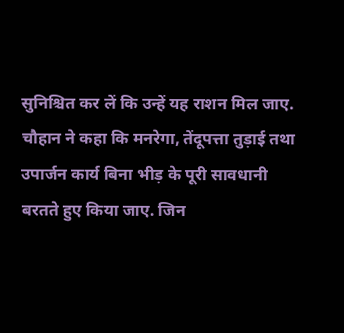सुनिश्चित कर लें कि उन्हें यह राशन मिल जाए. चौहान ने कहा कि मनरेगा, तेंदूपत्ता तुड़ाई तथा उपार्जन कार्य बिना भीड़ के पूरी सावधानी बरतते हुए किया जाए. जिन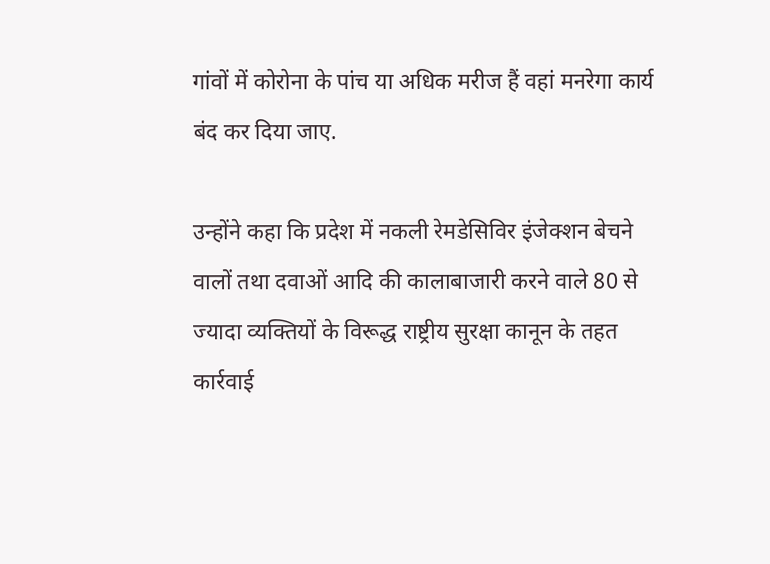गांवों में कोरोना के पांच या अधिक मरीज हैं वहां मनरेगा कार्य बंद कर दिया जाए.

उन्होंने कहा कि प्रदेश में नकली रेमडेसिविर इंजेक्शन बेचने वालों तथा दवाओं आदि की कालाबाजारी करने वाले 80 से ज्यादा व्यक्तियों के विरूद्ध राष्ट्रीय सुरक्षा कानून के तहत कार्रवाई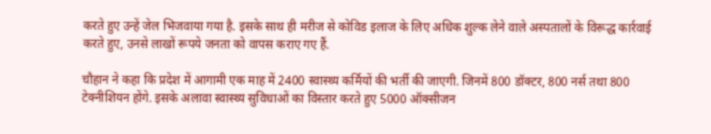करते हुए उन्हें जेल भिजवाया गया है. इसके साथ ही मरीज से कोविड इलाज के लिए अधिक शुल्क लेने वाले अस्पतालों के‍ विरूद्ध कार्रवाई करते हुए, उनसे लाखों रूपये जनता को वापस कराए गए हैं.

चौहान ने कहा कि प्रदेश में आगामी एक माह में 2400 स्वास्थ्य कर्मियों की भर्ती की जाएगी. जिनमें 800 डॉक्टर, 800 नर्स तथा 800 टेक्नीशियन होंगे. इसके अलावा स्वास्थ्य सुविधाओं का विस्तार करते हुए 5000 ऑक्सीजन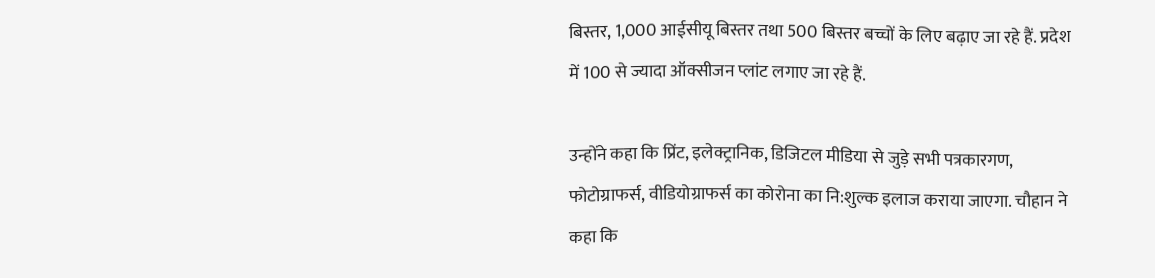बिस्तर, 1,000 आईसीयू बिस्तर तथा 500 बिस्तर बच्चों के लिए बढ़ाए जा रहे हैं. प्रदेश में 100 से ज्यादा ऑक्सीजन प्लांट लगाए जा रहे हैं.

उन्होंने कहा कि प्रिंट, इलेक्ट्रानिक, डिजिटल मीडिया से जुड़े सभी पत्रकारगण, फोटोग्राफर्स, वीडियोग्राफर्स का कोरोना का नि:शुल्क इलाज कराया जाएगा. चौहान ने कहा कि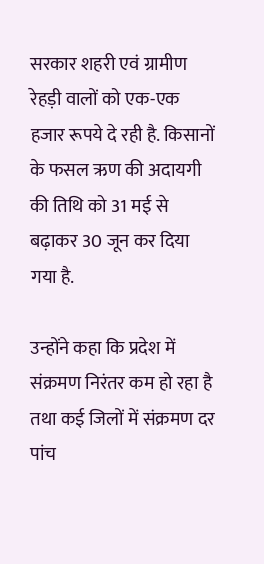सरकार शहरी एवं ग्रामीण रेहड़ी वालों को एक-एक हजार रूपये दे रही है. किसानों के फसल ऋण की अदायगी की तिथि को 31 मई से बढ़ाकर 30 जून कर दिया गया है.

उन्होंने कहा कि प्रदेश में संक्रमण निरंतर कम हो रहा है तथा कई जिलों में संक्रमण दर पांच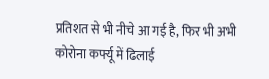प्रतिशत से भी नीचे आ गई है, फिर भी अभी कोरोना कर्फ्यू में ढिलाई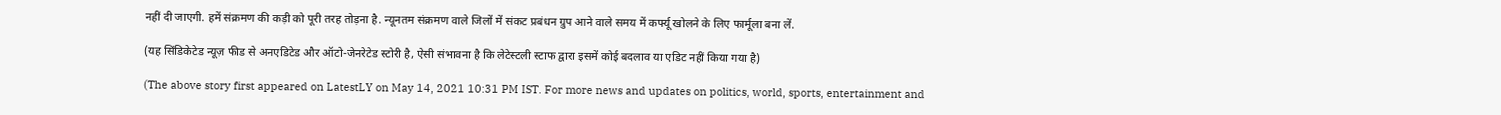नहीं दी जाएगी. हमें संक्रमण की कड़ी को पूरी तरह तोड़ना है. न्यूनतम संक्रमण वाले जिलों में संकट प्रबंधन ग्रुप आने वाले समय में कर्फ्यू खोलने के लिए फार्मूला बना लें.

(यह सिंडिकेटेड न्यूज़ फीड से अनएडिटेड और ऑटो-जेनरेटेड स्टोरी है, ऐसी संभावना है कि लेटेस्टली स्टाफ द्वारा इसमें कोई बदलाव या एडिट नहीं किया गया है)

(The above story first appeared on LatestLY on May 14, 2021 10:31 PM IST. For more news and updates on politics, world, sports, entertainment and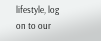lifestyle, log on to our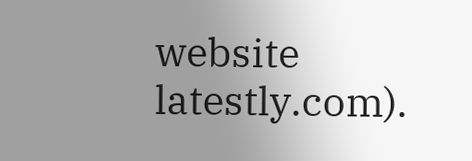website latestly.com).